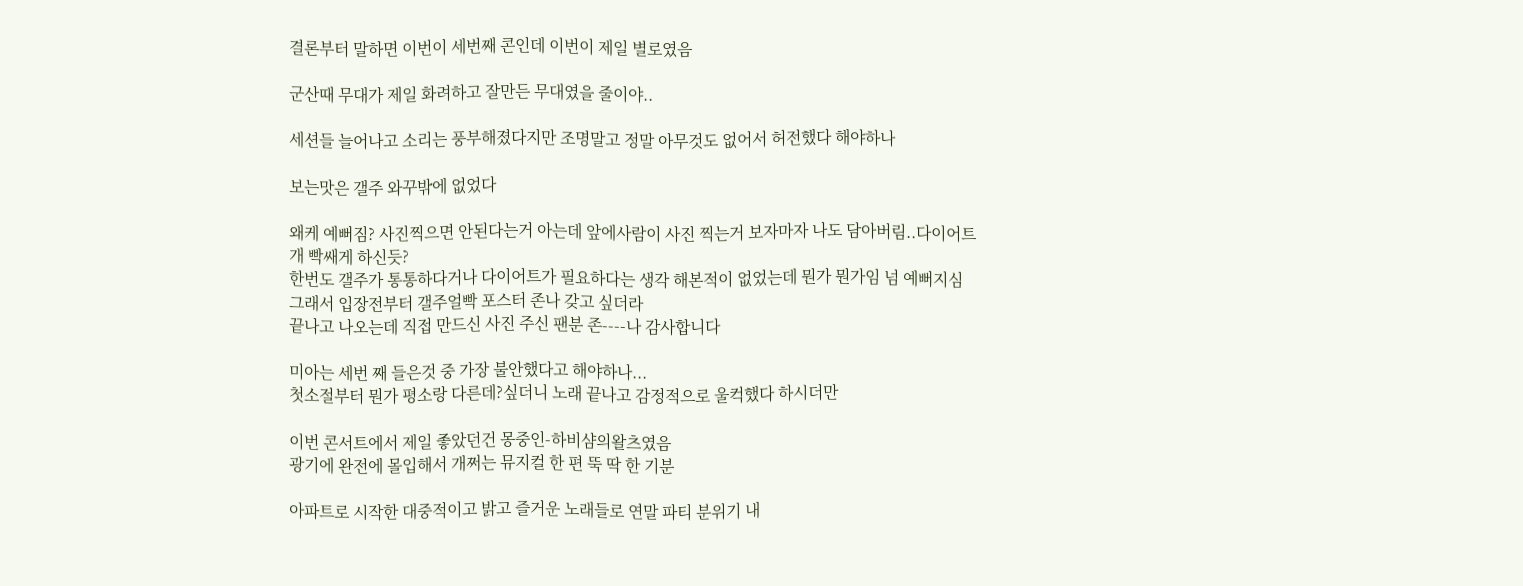결론부터 말하면 이번이 세번째 콘인데 이번이 제일 별로였음

군산때 무대가 제일 화려하고 잘만든 무대였을 줄이야..

세션들 늘어나고 소리는 풍부해졌다지만 조명말고 정말 아무것도 없어서 허전했다 해야하나

보는맛은 갤주 와꾸밖에 없었다

왜케 예뻐짐? 사진찍으면 안된다는거 아는데 앞에사람이 사진 찍는거 보자마자 나도 담아버림..다이어트 개 빡쌔게 하신듯?
한번도 갤주가 통통하다거나 다이어트가 필요하다는 생각 해본적이 없었는데 뭔가 뭔가임 넘 예뻐지심
그래서 입장전부터 갤주얼빡 포스터 존나 갖고 싶더라
끝나고 나오는데 직접 만드신 사진 주신 팬분 존----나 감사합니다

미아는 세번 째 들은것 중 가장 불안했다고 해야하나...
첫소절부터 뭔가 평소랑 다른데?싶더니 노래 끝나고 감정적으로 울컥했다 하시더만

이번 콘서트에서 제일 좋았던건 몽중인-하비샴의왈츠였음
광기에 완전에 몰입해서 개쩌는 뮤지컬 한 편 뚝 딱 한 기분

아파트로 시작한 대중적이고 밝고 즐거운 노래들로 연말 파티 분위기 내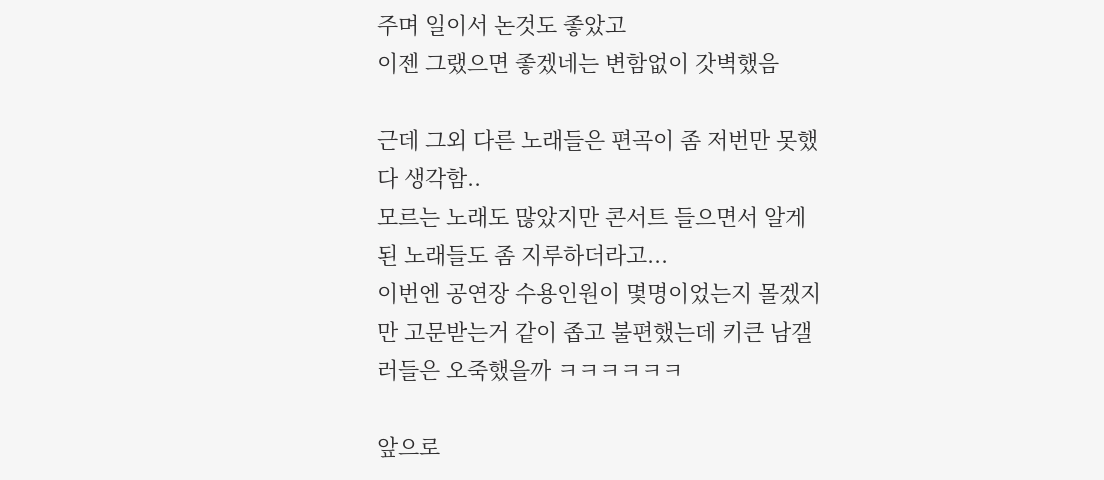주며 일이서 논것도 좋았고
이젠 그랬으면 좋겠네는 변함없이 갓벽했음

근데 그외 다른 노래들은 편곡이 좀 저번만 못했다 생각함..
모르는 노래도 많았지만 콘서트 들으면서 알게된 노래들도 좀 지루하더라고...
이번엔 공연장 수용인원이 몇명이었는지 몰겠지만 고문받는거 같이 좁고 불편했는데 키큰 남갤러들은 오죽했을까 ㅋㅋㅋㅋㅋㅋ

앞으로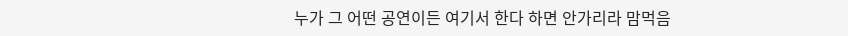누가 그 어떤 공연이든 여기서 한다 하면 안가리라 맘먹음